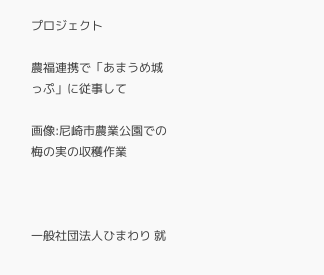プロジェクト

農福連携で「あまうめ城っぷ」に従事して

画像:尼崎市農業公園での梅の実の収穫作業



一般社団法人ひまわり 就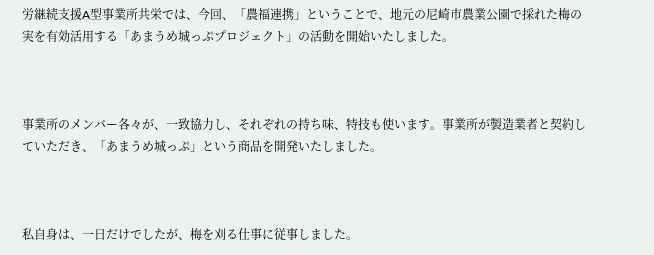労継続支援A型事業所共栄では、今回、「農福連携」ということで、地元の尼崎市農業公園で採れた梅の実を有効活用する「あまうめ城っぷプロジェクト」の活動を開始いたしました。



事業所のメンバー各々が、一致協力し、それぞれの持ち味、特技も使います。事業所が製造業者と契約していただき、「あまうめ城っぷ」という商品を開発いたしました。



私自身は、一日だけでしたが、梅を刈る仕事に従事しました。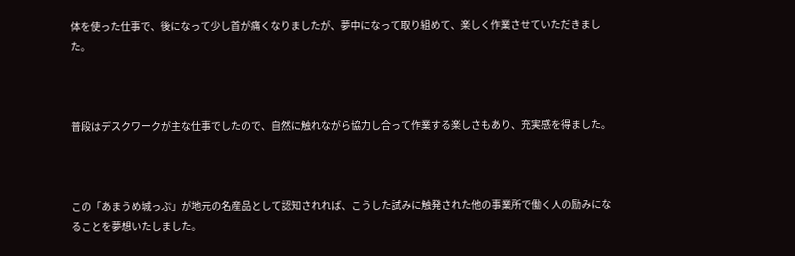体を使った仕事で、後になって少し首が痛くなりましたが、夢中になって取り組めて、楽しく作業させていただきました。



普段はデスクワークが主な仕事でしたので、自然に触れながら協力し合って作業する楽しさもあり、充実感を得ました。



この「あまうめ城っぷ」が地元の名産品として認知されれば、こうした試みに触発された他の事業所で働く人の励みになることを夢想いたしました。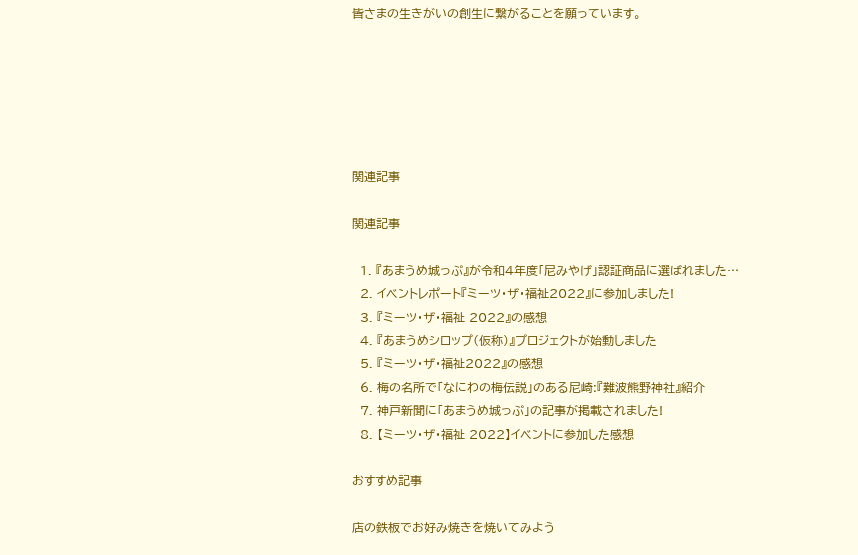皆さまの生きがいの創生に繋がることを願っています。






関連記事

関連記事

  1. 『あまうめ城っぷ』が令和4年度「尼みやげ」認証商品に選ばれました…
  2. イベントレポート『ミーツ・ザ・福祉2022』に参加しました!
  3. 『ミーツ・ザ・福祉 2022』の感想
  4. 『あまうめシロップ(仮称)』プロジェクトが始動しました
  5. 『ミーツ・ザ・福祉2022』の感想
  6. 梅の名所で「なにわの梅伝説」のある尼崎:『難波熊野神社』紹介
  7. 神戸新聞に「あまうめ城っぷ」の記事が掲載されました!
  8. 【ミーツ・ザ・福祉 2022】イベントに参加した感想

おすすめ記事

店の鉄板でお好み焼きを焼いてみよう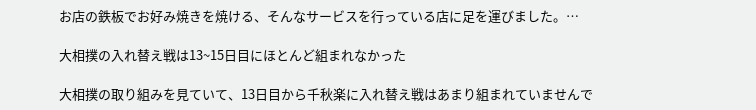お店の鉄板でお好み焼きを焼ける、そんなサービスを行っている店に足を運びました。…

大相撲の入れ替え戦は13~15日目にほとんど組まれなかった

大相撲の取り組みを見ていて、13日目から千秋楽に入れ替え戦はあまり組まれていませんで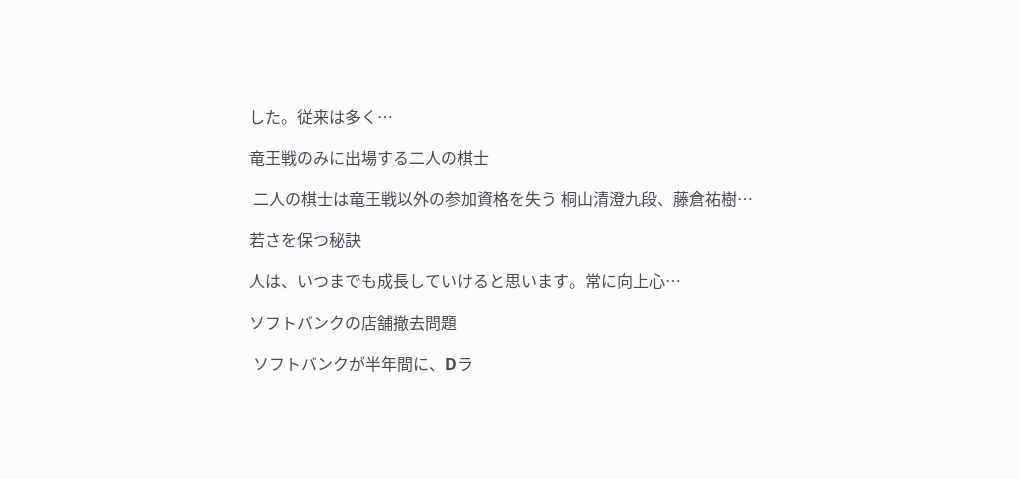した。従来は多く…

竜王戦のみに出場する二人の棋士

 二人の棋士は竜王戦以外の参加資格を失う 桐山清澄九段、藤倉祐樹…

若さを保つ秘訣

人は、いつまでも成長していけると思います。常に向上心…

ソフトバンクの店舗撤去問題

 ソフトバンクが半年間に、Dラ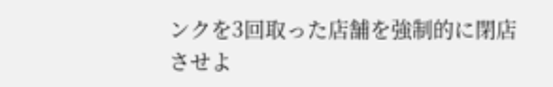ンクを3回取った店舗を強制的に閉店させよ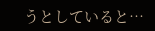うとしていると…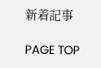新着記事

PAGE TOP